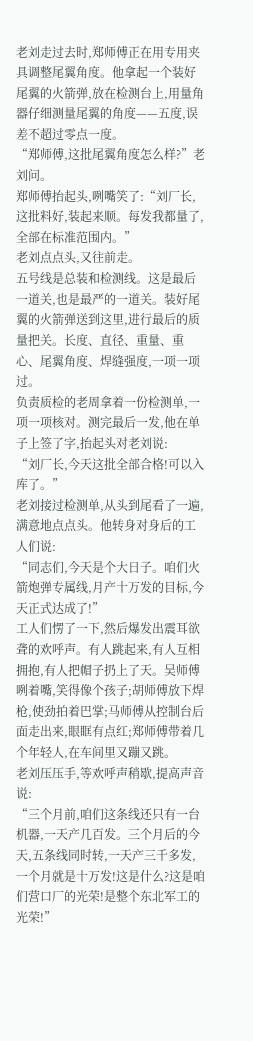老刘走过去时,郑师傅正在用专用夹具调整尾翼角度。他拿起一个装好尾翼的火箭弹,放在检测台上,用量角器仔细测量尾翼的角度——五度,误差不超过零点一度。
“郑师傅,这批尾翼角度怎么样?”老刘问。
郑师傅抬起头,咧嘴笑了:“刘厂长,这批料好,装起来顺。每发我都量了,全部在标准范围内。”
老刘点点头,又往前走。
五号线是总装和检测线。这是最后一道关,也是最严的一道关。装好尾翼的火箭弹送到这里,进行最后的质量把关。长度、直径、重量、重心、尾翼角度、焊缝强度,一项一项过。
负责质检的老周拿着一份检测单,一项一项核对。测完最后一发,他在单子上签了字,抬起头对老刘说:
“刘厂长,今天这批全部合格!可以入库了。”
老刘接过检测单,从头到尾看了一遍,满意地点点头。他转身对身后的工人们说:
“同志们,今天是个大日子。咱们火箭炮弹专属线,月产十万发的目标,今天正式达成了!”
工人们愣了一下,然后爆发出震耳欲聋的欢呼声。有人跳起来,有人互相拥抱,有人把帽子扔上了天。吴师傅咧着嘴,笑得像个孩子;胡师傅放下焊枪,使劲拍着巴掌;马师傅从控制台后面走出来,眼眶有点红;郑师傅带着几个年轻人,在车间里又蹦又跳。
老刘压压手,等欢呼声稍歇,提高声音说:
“三个月前,咱们这条线还只有一台机器,一天产几百发。三个月后的今天,五条线同时转,一天产三千多发,一个月就是十万发!这是什么?这是咱们营口厂的光荣!是整个东北军工的光荣!”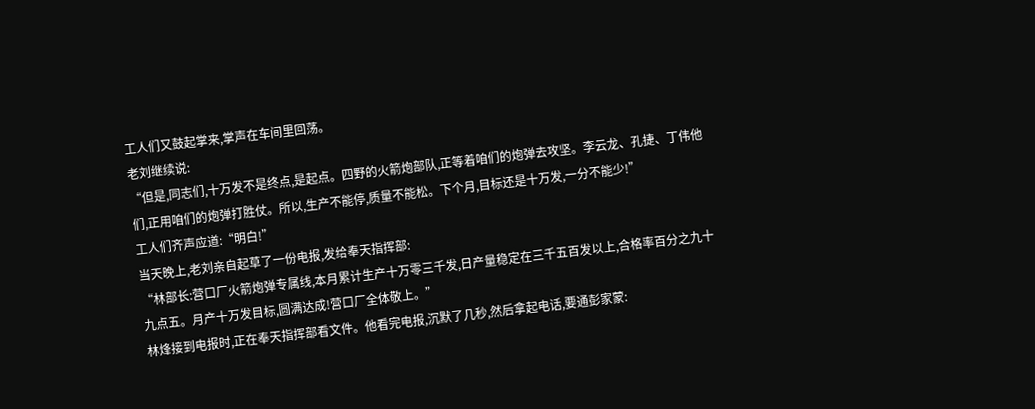工人们又鼓起掌来,掌声在车间里回荡。
老刘继续说:
“但是,同志们,十万发不是终点,是起点。四野的火箭炮部队,正等着咱们的炮弹去攻坚。李云龙、孔捷、丁伟他们,正用咱们的炮弹打胜仗。所以,生产不能停,质量不能松。下个月,目标还是十万发,一分不能少!”
工人们齐声应道:“明白!”
当天晚上,老刘亲自起草了一份电报,发给奉天指挥部:
“林部长:营口厂火箭炮弹专属线,本月累计生产十万零三千发,日产量稳定在三千五百发以上,合格率百分之九十九点五。月产十万发目标,圆满达成!营口厂全体敬上。”
林烽接到电报时,正在奉天指挥部看文件。他看完电报,沉默了几秒,然后拿起电话,要通彭家蒙: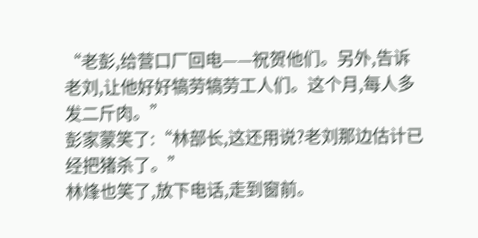“老彭,给营口厂回电——祝贺他们。另外,告诉老刘,让他好好犒劳犒劳工人们。这个月,每人多发二斤肉。”
彭家蒙笑了:“林部长,这还用说?老刘那边估计已经把猪杀了。”
林烽也笑了,放下电话,走到窗前。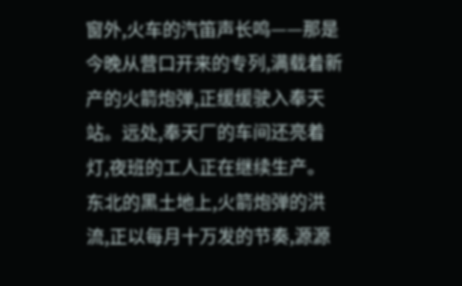窗外,火车的汽笛声长鸣——那是今晚从营口开来的专列,满载着新产的火箭炮弹,正缓缓驶入奉天站。远处,奉天厂的车间还亮着灯,夜班的工人正在继续生产。
东北的黑土地上,火箭炮弹的洪流,正以每月十万发的节奏,源源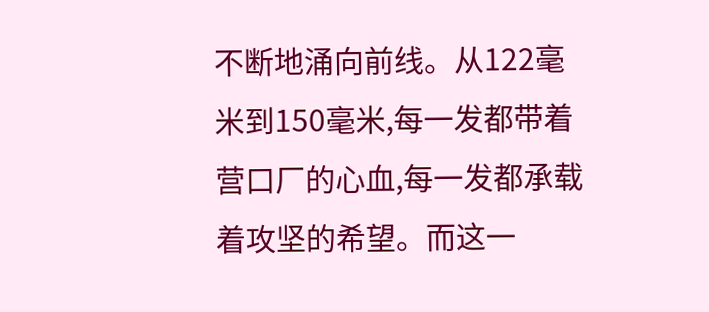不断地涌向前线。从122毫米到150毫米,每一发都带着营口厂的心血,每一发都承载着攻坚的希望。而这一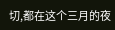切,都在这个三月的夜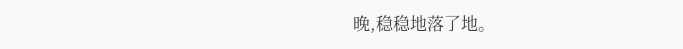晚,稳稳地落了地。